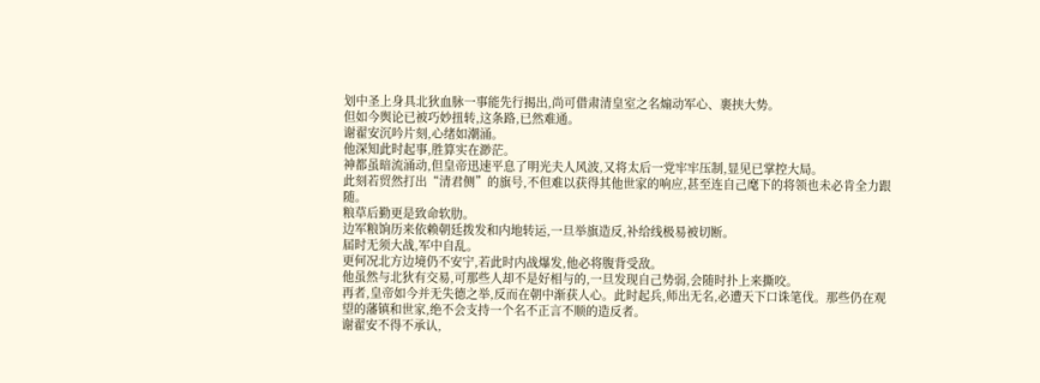划中圣上身具北狄血脉一事能先行揭出,尚可借肃清皇室之名煽动军心、裹挟大势。
但如今舆论已被巧妙扭转,这条路,已然难通。
谢翟安沉吟片刻,心绪如潮涌。
他深知此时起事,胜算实在渺茫。
神都虽暗流涌动,但皇帝迅速平息了明光夫人风波,又将太后一党牢牢压制,显见已掌控大局。
此刻若贸然打出“清君侧”的旗号,不但难以获得其他世家的响应,甚至连自己麾下的将领也未必肯全力跟随。
粮草后勤更是致命软肋。
边军粮饷历来依赖朝廷拨发和内地转运,一旦举旗造反,补给线极易被切断。
届时无须大战,军中自乱。
更何况北方边境仍不安宁,若此时内战爆发,他必将腹背受敌。
他虽然与北狄有交易,可那些人却不是好相与的,一旦发现自己势弱,会随时扑上来撕咬。
再者,皇帝如今并无失德之举,反而在朝中渐获人心。此时起兵,师出无名,必遭天下口诛笔伐。那些仍在观望的藩镇和世家,绝不会支持一个名不正言不顺的造反者。
谢翟安不得不承认,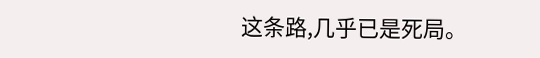这条路,几乎已是死局。